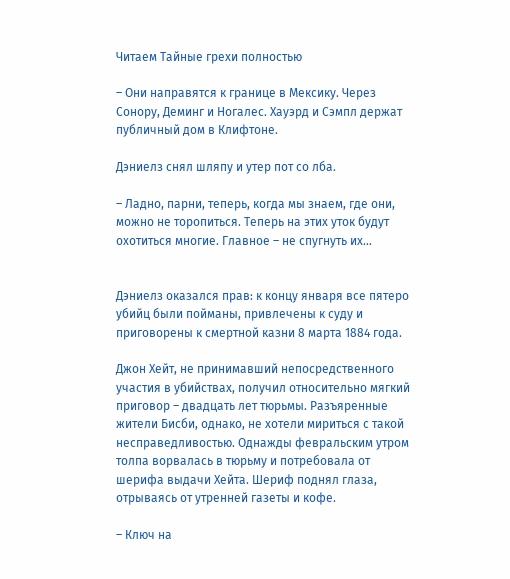Читаем Тайные грехи полностью

– Они направятся к границе в Мексику. Через Сонору, Деминг и Ногалес. Хауэрд и Сэмпл держат публичный дом в Клифтоне.

Дэниелз снял шляпу и утер пот со лба.

– Ладно, парни, теперь, когда мы знаем, где они, можно не торопиться. Теперь на этих уток будут охотиться многие. Главное – не спугнуть их…


Дэниелз оказался прав: к концу января все пятеро убийц были пойманы, привлечены к суду и приговорены к смертной казни 8 марта 1884 года.

Джон Хейт, не принимавший непосредственного участия в убийствах, получил относительно мягкий приговор – двадцать лет тюрьмы. Разъяренные жители Бисби, однако, не хотели мириться с такой несправедливостью. Однажды февральским утром толпа ворвалась в тюрьму и потребовала от шерифа выдачи Хейта. Шериф поднял глаза, отрываясь от утренней газеты и кофе.

– Ключ на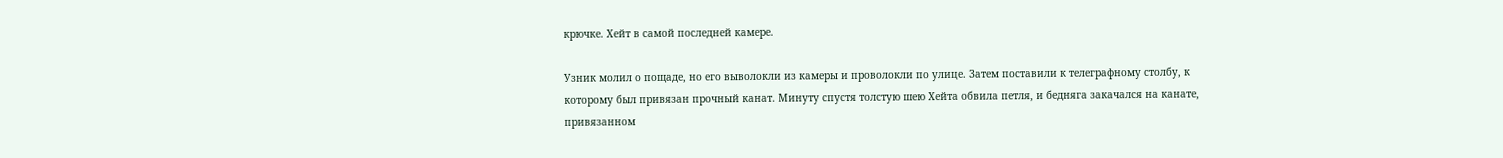крючке. Хейт в самой последней камере.

Узник молил о пощаде, но его выволокли из камеры и проволокли по улице. Затем поставили к телеграфному столбу, к которому был привязан прочный канат. Минуту спустя толстую шею Хейта обвила петля, и бедняга закачался на канате, привязанном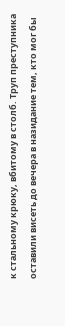к стальному крюку, вбитому в столб. Труп преступника оставили висеть до вечера в назидание тем, кто мог бы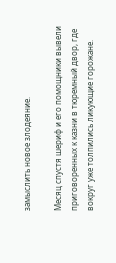замыслить новое злодеяние.

Месяц спустя шериф и его помощники вывели приговоренных к казни в тюремный двор, где вокруг уже толпились ликующие горожане.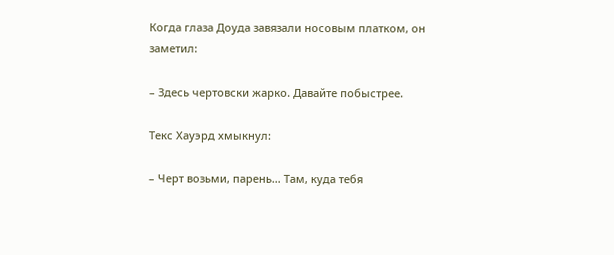Когда глаза Доуда завязали носовым платком, он заметил:

– Здесь чертовски жарко. Давайте побыстрее.

Текс Хауэрд хмыкнул:

– Черт возьми, парень… Там, куда тебя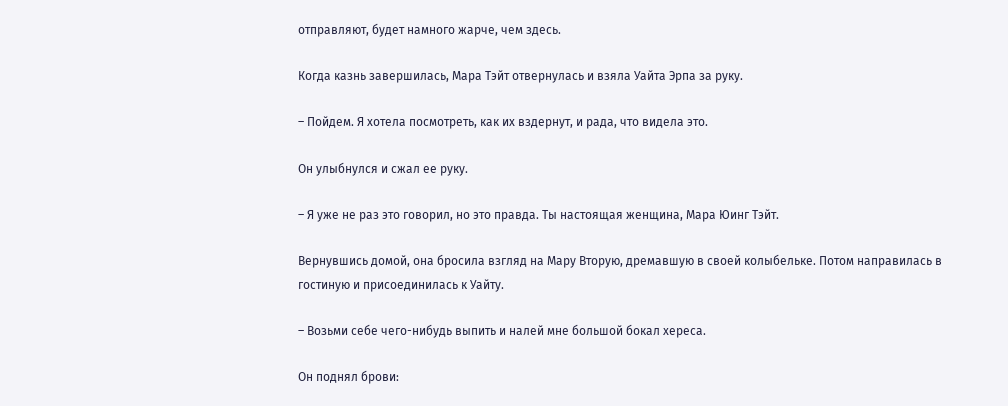отправляют, будет намного жарче, чем здесь.

Когда казнь завершилась, Мара Тэйт отвернулась и взяла Уайта Эрпа за руку.

– Пойдем. Я хотела посмотреть, как их вздернут, и рада, что видела это.

Он улыбнулся и сжал ее руку.

– Я уже не раз это говорил, но это правда. Ты настоящая женщина, Мара Юинг Тэйт.

Вернувшись домой, она бросила взгляд на Мару Вторую, дремавшую в своей колыбельке. Потом направилась в гостиную и присоединилась к Уайту.

– Возьми себе чего-нибудь выпить и налей мне большой бокал хереса.

Он поднял брови: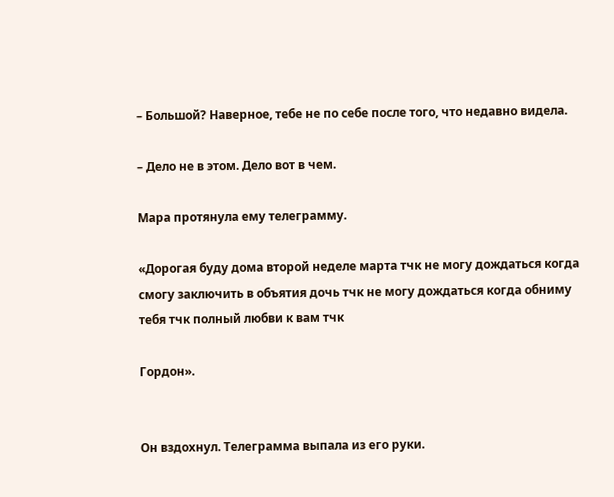– Большой? Наверное, тебе не по себе после того, что недавно видела.

– Дело не в этом. Дело вот в чем.

Мара протянула ему телеграмму.

«Дорогая буду дома второй неделе марта тчк не могу дождаться когда смогу заключить в объятия дочь тчк не могу дождаться когда обниму тебя тчк полный любви к вам тчк

Гордон».


Он вздохнул. Телеграмма выпала из его руки.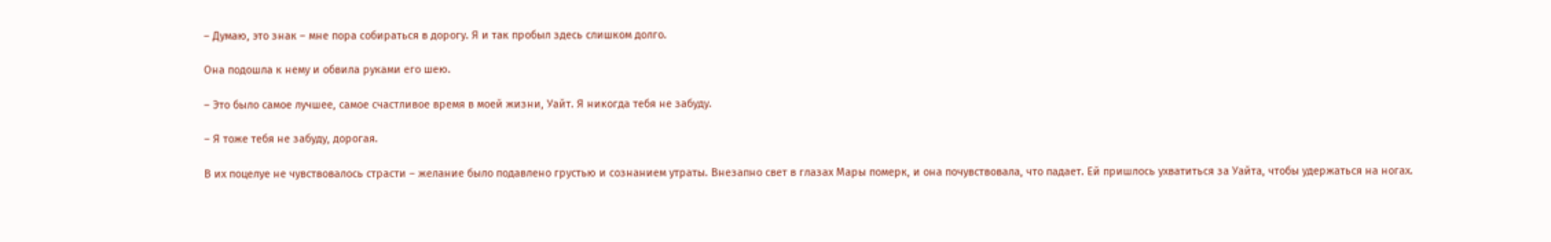– Думаю, это знак – мне пора собираться в дорогу. Я и так пробыл здесь слишком долго.

Она подошла к нему и обвила руками его шею.

– Это было самое лучшее, самое счастливое время в моей жизни, Уайт. Я никогда тебя не забуду.

– Я тоже тебя не забуду, дорогая.

В их поцелуе не чувствовалось страсти – желание было подавлено грустью и сознанием утраты. Внезапно свет в глазах Мары померк, и она почувствовала, что падает. Ей пришлось ухватиться за Уайта, чтобы удержаться на ногах.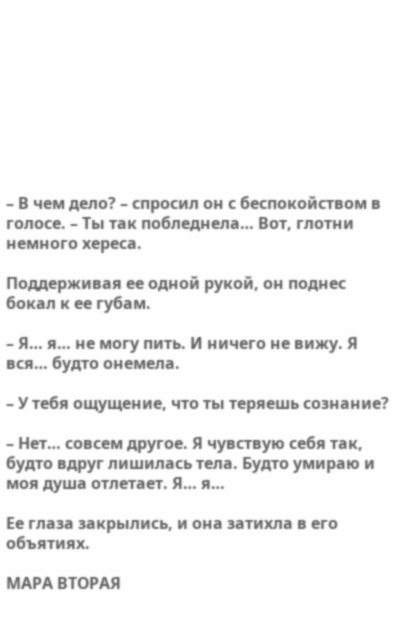– В чем дело? – спросил он с беспокойством в голосе. – Ты так побледнела… Вот, глотни немного хереса.

Поддерживая ее одной рукой, он поднес бокал к ее губам.

– Я… я… не могу пить. И ничего не вижу. Я вся… будто онемела.

– У тебя ощущение, что ты теряешь сознание?

– Нет… совсем другое. Я чувствую себя так, будто вдруг лишилась тела. Будто умираю и моя душа отлетает. Я… я…

Ее глаза закрылись, и она затихла в его объятиях.

МАРА ВТОРАЯ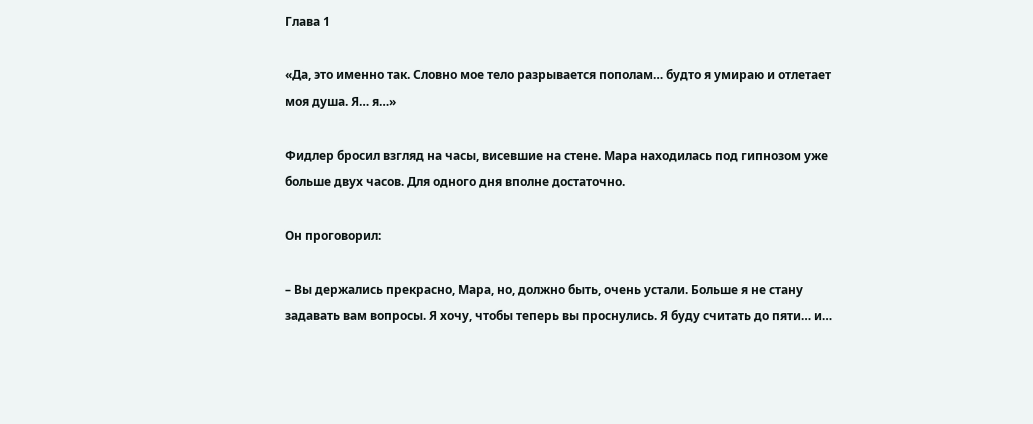Глава 1

«Да, это именно так. Словно мое тело разрывается пополам… будто я умираю и отлетает моя душа. Я… я…»

Фидлер бросил взгляд на часы, висевшие на стене. Мара находилась под гипнозом уже больше двух часов. Для одного дня вполне достаточно.

Он проговорил:

– Вы держались прекрасно, Мара, но, должно быть, очень устали. Больше я не стану задавать вам вопросы. Я хочу, чтобы теперь вы проснулись. Я буду считать до пяти… и…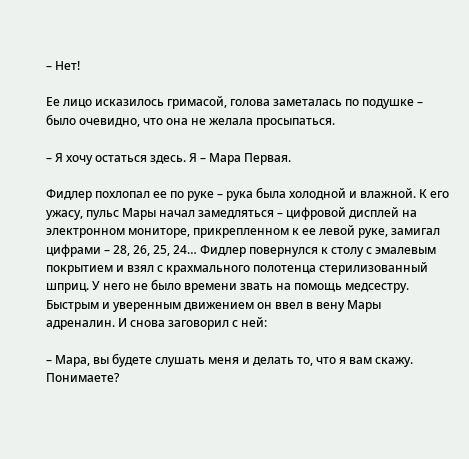– Нет!

Ее лицо исказилось гримасой, голова заметалась по подушке – было очевидно, что она не желала просыпаться.

– Я хочу остаться здесь. Я – Мара Первая.

Фидлер похлопал ее по руке – рука была холодной и влажной. К его ужасу, пульс Мары начал замедляться – цифровой дисплей на электронном мониторе, прикрепленном к ее левой руке, замигал цифрами – 28, 26, 25, 24… Фидлер повернулся к столу с эмалевым покрытием и взял с крахмального полотенца стерилизованный шприц. У него не было времени звать на помощь медсестру. Быстрым и уверенным движением он ввел в вену Мары адреналин. И снова заговорил с ней:

– Мара, вы будете слушать меня и делать то, что я вам скажу. Понимаете?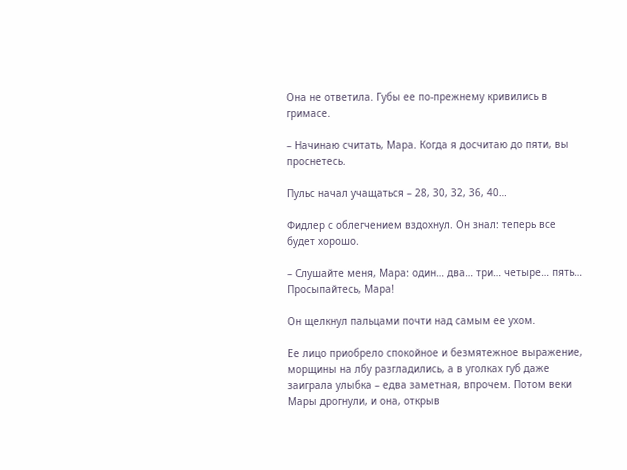Она не ответила. Губы ее по-прежнему кривились в гримасе.

– Начинаю считать, Мара. Когда я досчитаю до пяти, вы проснетесь.

Пульс начал учащаться – 28, 30, 32, 36, 40…

Фидлер с облегчением вздохнул. Он знал: теперь все будет хорошо.

– Слушайте меня, Мара: один… два… три… четыре… пять… Просыпайтесь, Мара!

Он щелкнул пальцами почти над самым ее ухом.

Ее лицо приобрело спокойное и безмятежное выражение, морщины на лбу разгладились, а в уголках губ даже заиграла улыбка – едва заметная, впрочем. Потом веки Мары дрогнули, и она, открыв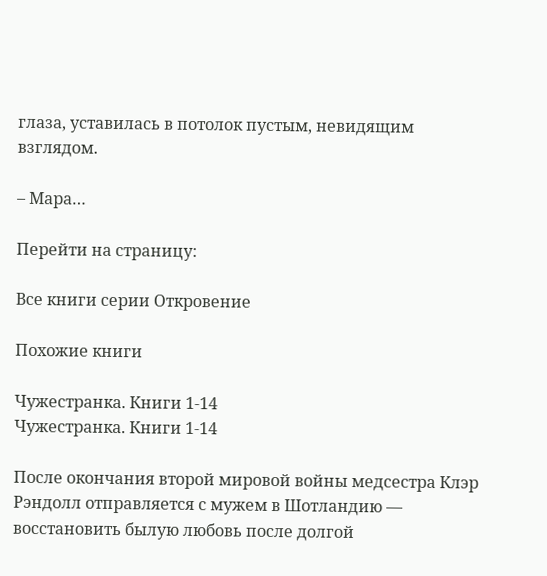глаза, уставилась в потолок пустым, невидящим взглядом.

– Мара…

Перейти на страницу:

Все книги серии Откровение

Похожие книги

Чужестранка. Книги 1-14
Чужестранка. Книги 1-14

После окончания второй мировой войны медсестра Клэр Рэндолл отправляется с мужем в Шотландию — восстановить былую любовь после долгой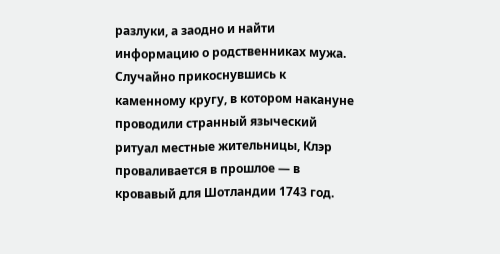разлуки, а заодно и найти информацию о родственниках мужа. Случайно прикоснувшись к каменному кругу, в котором накануне проводили странный языческий ритуал местные жительницы, Клэр проваливается в прошлое — в кровавый для Шотландии 1743 год.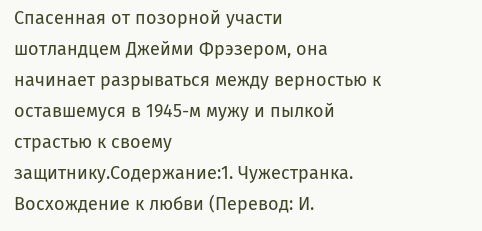Спасенная от позорной участи шотландцем Джейми Фрэзером, она начинает разрываться между верностью к оставшемуся в 1945-м мужу и пылкой страстью к своему защитнику.Содержание:1. Чужестранка. Восхождение к любви (Перевод: И.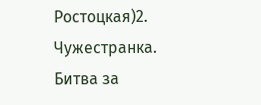Ростоцкая)2. Чужестранка. Битва за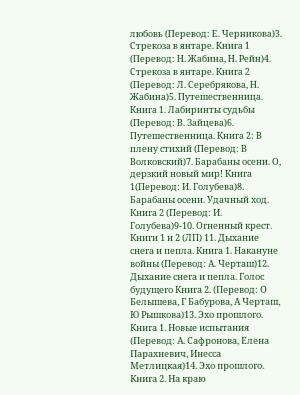любовь (Перевод: Е. Черникова)3. Стрекоза в янтаре. Книга 1 (Перевод: Н. Жабина, Н. Рейн)4. Стрекоза в янтаре. Книга 2 (Перевод: Л. Серебрякова, Н. Жабина)5. Путешественница. Книга 1. Лабиринты судьбы (Перевод: В. Зайцева)6. Путешественница. Книга 2: В плену стихий (Перевод: В Волковский)7. Барабаны осени. О, дерзкий новый мир! Книга 1(Перевод: И. Голубева)8. Барабаны осени. Удачный ход. Книга 2 (Перевод: И. Голубева)9-10. Огненный крест. Книги 1 и 2 (ЛП) 11. Дыхание снега и пепла. Книга 1. Накануне войны (Перевод: А. Черташ)12. Дыхание снега и пепла. Голос будущего Книга 2. (Перевод: О Белышева, Г Бабурова, А Черташ, Ю Рышкова)13. Эхо прошлого. Книга 1. Новые испытания (Перевод: А. Сафронова, Елена Парахневич, Инесса Метлицкая)14. Эхо прошлого. Книга 2. На краю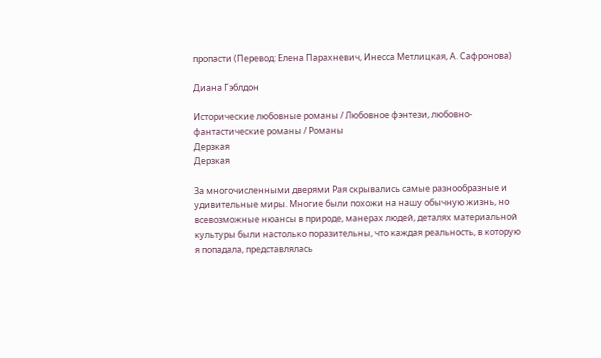пропасти (Перевод: Елена Парахневич, Инесса Метлицкая, А. Сафронова)

Диана Гэблдон

Исторические любовные романы / Любовное фэнтези, любовно-фантастические романы / Романы
Дерзкая
Дерзкая

За многочисленными дверями Рая скрывались самые разнообразные и удивительные миры. Многие были похожи на нашу обычную жизнь, но всевозможные нюансы в природе, манерах людей, деталях материальной культуры были настолько поразительны, что каждая реальность, в которую я попадала, представлялась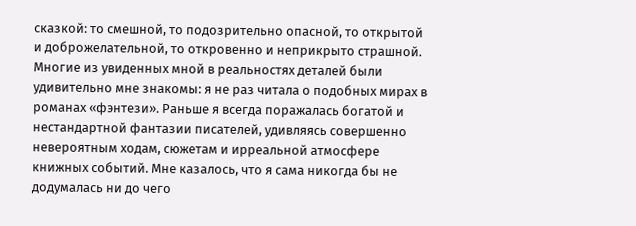сказкой: то смешной, то подозрительно опасной, то открытой и доброжелательной, то откровенно и неприкрыто страшной. Многие из увиденных мной в реальностях деталей были удивительно мне знакомы: я не раз читала о подобных мирах в романах «фэнтези». Раньше я всегда поражалась богатой и нестандартной фантазии писателей, удивляясь совершенно невероятным ходам, сюжетам и ирреальной атмосфере книжных событий. Мне казалось, что я сама никогда бы не додумалась ни до чего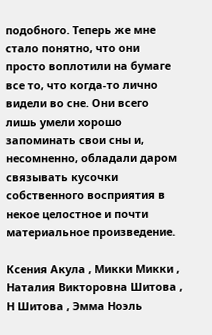подобного. Теперь же мне стало понятно, что они просто воплотили на бумаге все то, что когда-то лично видели во сне. Они всего лишь умели хорошо запоминать свои сны и, несомненно, обладали даром связывать кусочки собственного восприятия в некое целостное и почти материальное произведение.

Ксения Акула , Микки Микки , Наталия Викторовна Шитова , Н Шитова , Эмма Ноэль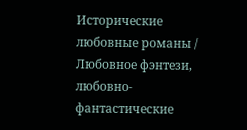Исторические любовные романы / Любовное фэнтези, любовно-фантастические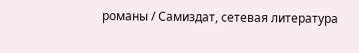романы / Самиздат, сетевая литература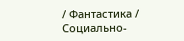/ Фантастика / Социально-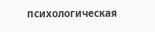психологическая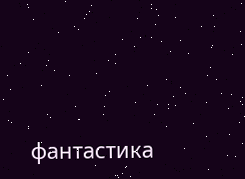фантастика